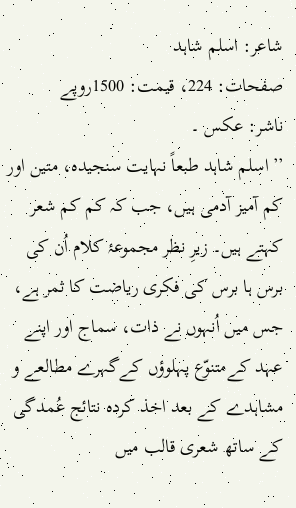شاعر: اسلم شاہد
صفحات: 224، قیمت: 1500روپے
ناشر: عکس ۔
’’اسلم شاہد طبعاً نہایت سنجیدہ، متین اور کم آمیز آدمی ہیں، جب کہ کم کم شعر کہتے ہیں۔ زیرِ نظر مجموعۂ کلام اُن کی برس ہا برس کی فکری ریاضت کا ثمر ہے، جس میں اُنہوں نے ذات، سماج اور اپنے عہد کےمتنوّع پہلوؤں کےگہرے مطالعے و مشاہدے کے بعد اخذ کردہ نتائج عُمدگی کے ساتھ شعری قالب میں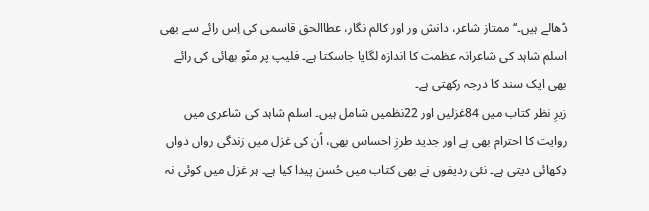ڈھالے ہیں۔‘‘ ممتاز شاعر، دانش ور اور کالم نگار، عطاالحق قاسمی کی اِس رائے سے بھی اسلم شاہد کی شاعرانہ عظمت کا اندازہ لگایا جاسکتا ہے۔ فلیپ پر منّو بھائی کی رائے بھی ایک سند کا درجہ رکھتی ہے۔
زیرِ نظر کتاب میں 84غزلیں اور 22نظمیں شامل ہیں۔ اسلم شاہد کی شاعری میں روایت کا احترام بھی ہے اور جدید طرزِ احساس بھی، اُن کی غزل میں زندگی رواں دواں دِکھائی دیتی ہے۔ نئی ردیفوں نے بھی کتاب میں حُسن پیدا کیا ہے۔ ہر غزل میں کوئی نہ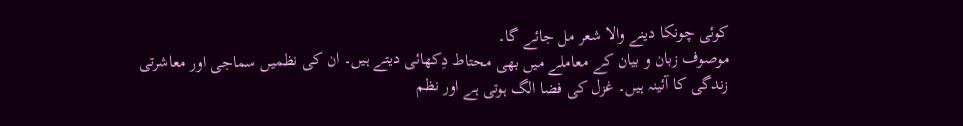کوئی چونکا دینے والا شعر مل جائے گا۔
موصوف زبان و بیان کے معاملے میں بھی محتاط دِکھائی دیتے ہیں۔ ان کی نظمیں سماجی اور معاشرتی زندگی کا آئینہ ہیں۔ غزل کی فضا الگ ہوتی ہے اور نظم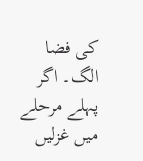کی فضا الگ۔ اگر پہلے مرحلے میں غزلیں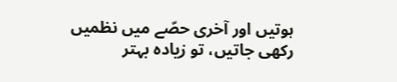ہوتیں اور آخری حصّے میں نظمیں رکھی جاتیں، تو زیادہ بہتر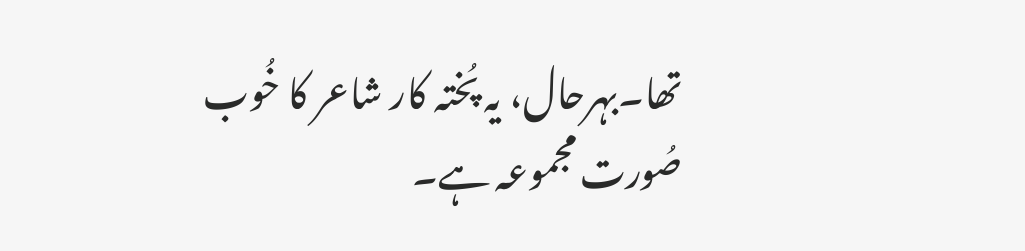تھا۔بہرحال، یہ پُختہ کار شاعر کا خُوب صُورت مجموعہ ہے۔